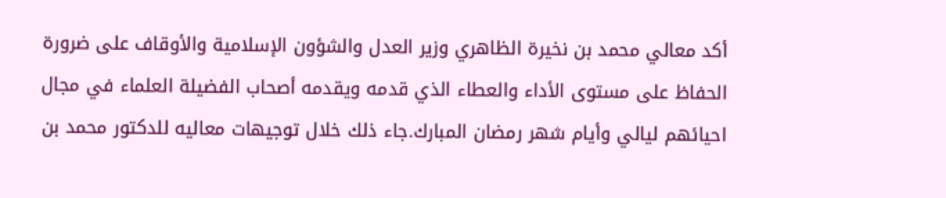أكد معالي محمد بن نخيرة الظاهري وزير العدل والشؤون الإسلامية والأوقاف على ضرورة الحفاظ على مستوى الأداء والعطاء الذي قدمه ويقدمه أصحاب الفضيلة العلماء في مجال احيائهم ليالي وأيام شهر رمضان المبارك.جاء ذلك خلال توجيهات معاليه للدكتور محمد بن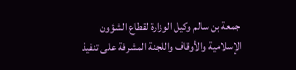جمعة بن سالم وكيل الوزارة لقطاع الشؤون الإسلامية والأوقاف واللجنة المشرفة على تنفيذ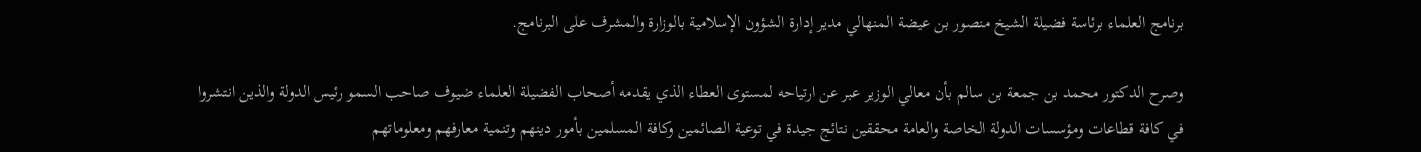برنامج العلماء برئاسة فضيلة الشيخ منصور بن عيضة المنهالي مدير إدارة الشؤون الإسلامية بالوزارة والمشرف على البرنامج.

وصرح الدكتور محمد بن جمعة بن سالم بأن معالي الوزير عبر عن ارتياحه لمستوى العطاء الذي يقدمه أصحاب الفضيلة العلماء ضيوف صاحب السمو رئيس الدولة والذين انتشروا في كافة قطاعات ومؤسسات الدولة الخاصة والعامة محققين نتائج جيدة في توعية الصائمين وكافة المسلمين بأمور دينهم وتنمية معارفهم ومعلوماتهم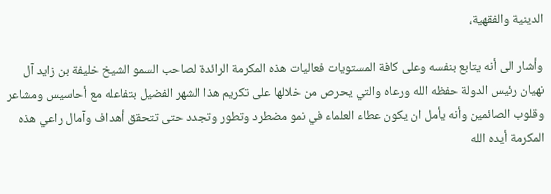الدينية والفقهية،

وأشار الى أنه يتابع بنفسه وعلى كافة المستويات فعاليات هذه المكرمة الرائدة لصاحب السمو الشيخ خليفة بن زايد آل نهيان رئيس الدولة حفظه الله ورعاه والتي يحرص من خلالها على تكريم هذا الشهر الفضيل بتفاعله مع أحاسيس ومشاعر وقلوب الصائمين وأنه يأمل ان يكون عطاء العلماء في نمو مضطرد وتطور وتجدد حتى تتحقق أهداف وآمال راعي هذه المكرمة أيده الله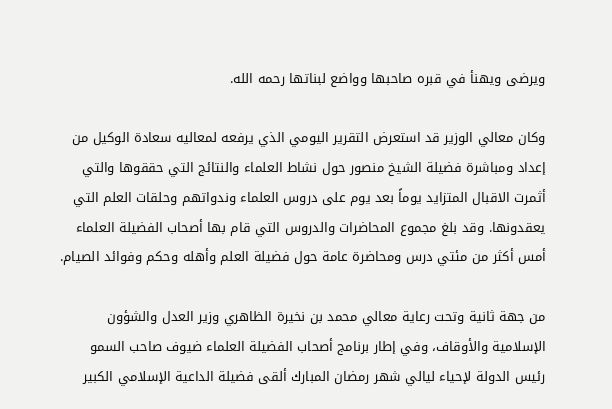ويرضى ويهنأ في قبره صاحبها وواضع لبناتها رحمه الله.

وكان معالي الوزير قد استعرض التقرير اليومي الذي يرفعه لمعاليه سعادة الوكيل من إعداد ومباشرة فضيلة الشيخ منصور حول نشاط العلماء والنتائج التي حققوها والتي أثمرت الاقبال المتزايد يوماً بعد يوم على دروس العلماء وندواتهم وحلقات العلم التي يعقدونها. وقد بلغ مجموع المحاضرات والدروس التي قام بها أصحاب الفضيلة العلماء أمس أكثر من مئتي درس ومحاضرة عامة حول فضيلة العلم وأهله وحكم وفوائد الصيام.

من جهة ثانية وتحت رعاية معالي محمد بن نخيرة الظاهري وزير العدل والشؤون الإسلامية والأوقاف، وفي إطار برنامج أصحاب الفضيلة العلماء ضيوف صاحب السمو رئيس الدولة لإحياء ليالي شهر رمضان المبارك ألقى فضيلة الداعية الإسلامي الكبير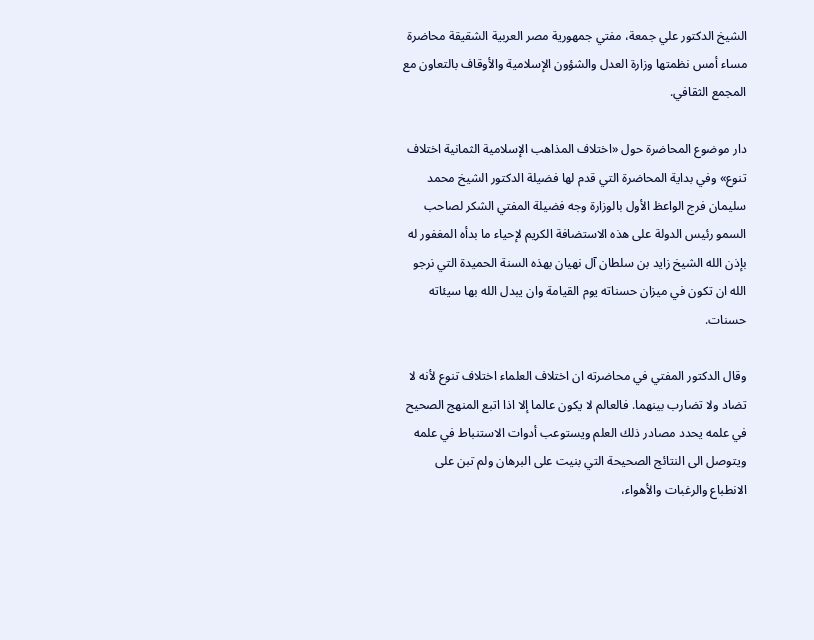الشيخ الدكتور علي جمعة، مفتي جمهورية مصر العربية الشقيقة محاضرة مساء أمس نظمتها وزارة العدل والشؤون الإسلامية والأوقاف بالتعاون مع المجمع الثقافي.

دار موضوع المحاضرة حول «اختلاف المذاهب الإسلامية الثمانية اختلاف تنوع» وفي بداية المحاضرة التي قدم لها فضيلة الدكتور الشيخ محمد سليمان فرج الواعظ الأول بالوزارة وجه فضيلة المفتي الشكر لصاحب السمو رئيس الدولة على هذه الاستضافة الكريم لإحياء ما بدأه المغفور له بإذن الله الشيخ زايد بن سلطان آل نهيان بهذه السنة الحميدة التي نرجو الله ان تكون في ميزان حسناته يوم القيامة وان يبدل الله بها سيئاته حسنات.

وقال الدكتور المفتي في محاضرته ان اختلاف العلماء اختلاف تنوع لأنه لا تضاد ولا تضارب بينهما. فالعالم لا يكون عالما إلا اذا اتبع المنهج الصحيح في علمه يحدد مصادر ذلك العلم ويستوعب أدوات الاستنباط في علمه ويتوصل الى النتائج الصحيحة التي بنيت على البرهان ولم تبن على الانطباع والرغبات والأهواء،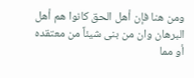ومن هنا فإن أهل الحق كانوا هم أهل البرهان وان من بنى شيئاً من معتقده أو مما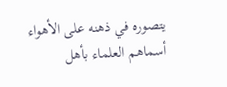يتصوره في ذهنه على الأهواء أسماهم العلماء بأهل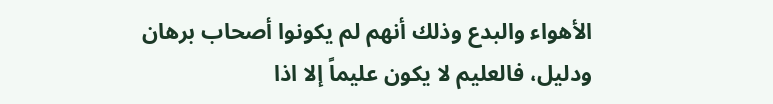الأهواء والبدع وذلك أنهم لم يكونوا أصحاب برهان ودليل، فالعليم لا يكون عليماً إلا اذا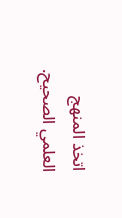اتخذ المنهج العلمي الصحيح.